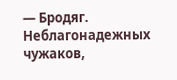— Бродяг. Неблагонадежных чужаков,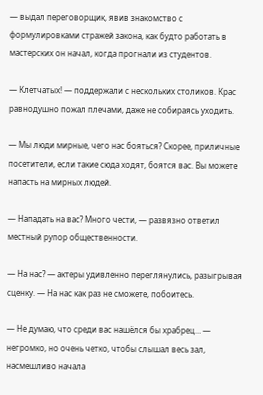— выдал переговорщик, явив знакомство с формулировками стражей закона, как будто работать в мастерских он начал, когда прогнали из студентов.

— Клетчатых! — поддержали с нескольких столиков. Крас равнодушно пожал плечами, даже не собираясь уходить.

— Мы люди мирные, чего нас бояться? Скорее, приличные посетители, если такие сюда ходят, боятся вас. Вы можете напасть на мирных людей.

— Нападать на вас? Много чести, — развязно ответил местный рупор общественности.

— На нас? — актеры удивленно переглянулись, разыгрывая сценку. — На нас как раз не сможете, побоитесь.

— Не думаю, что среди вас нашёлся бы храбрец… — негромко, но очень четко, чтобы слышал весь зал, насмешливо начала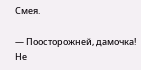Смея.

— Поосторожней, дамочка! Не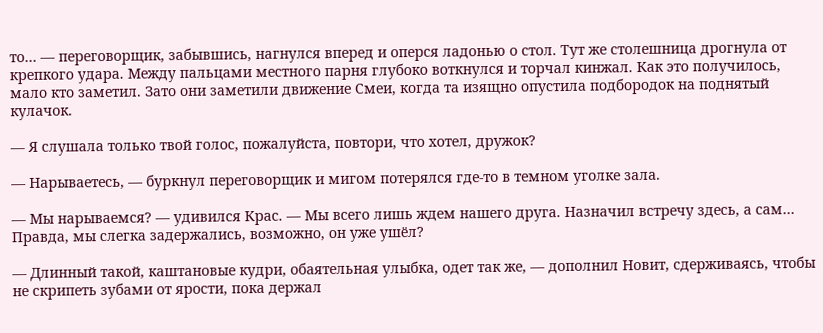то… — переговорщик, забывшись, нагнулся вперед и оперся ладонью о стол. Тут же столешница дрогнула от крепкого удара. Между пальцами местного парня глубоко воткнулся и торчал кинжал. Как это получилось, мало кто заметил. Зато они заметили движение Смеи, когда та изящно опустила подбородок на поднятый кулачок.

— Я слушала только твой голос, пожалуйста, повтори, что хотел, дружок?

— Нарываетесь, — буркнул переговорщик и мигом потерялся где-то в темном уголке зала.

— Мы нарываемся? — удивился Крас. — Мы всего лишь ждем нашего друга. Назначил встречу здесь, а сам… Правда, мы слегка задержались, возможно, он уже ушёл?

— Длинный такой, каштановые кудри, обаятельная улыбка, одет так же, — дополнил Новит, сдерживаясь, чтобы не скрипеть зубами от ярости, пока держал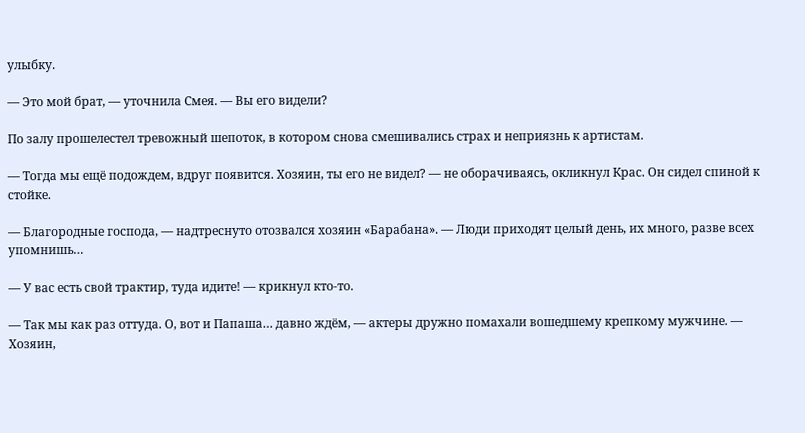улыбку.

— Это мой брат, — уточнила Смея. — Вы его видели?

По залу прошелестел тревожный шепоток, в котором снова смешивались страх и неприязнь к артистам.

— Тогда мы ещё подождем, вдруг появится. Хозяин, ты его не видел? — не оборачиваясь, окликнул Крас. Он сидел спиной к стойке.

— Благородные господа, — надтреснуто отозвался хозяин «Барабана». — Люди приходят целый день, их много, разве всех упомнишь…

— У вас есть свой трактир, туда идите! — крикнул кто-то.

— Так мы как раз оттуда. О, вот и Папаша… давно ждём, — актеры дружно помахали вошедшему крепкому мужчине. — Хозяин,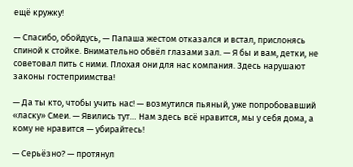ещё кружку!

— Спасибо, обойдусь, — Папаша жестом отказался и встал, прислонясь спиной к стойке. Внимательно обвёл глазами зал. — Я бы и вам, детки, не советовал пить с ними. Плохая они для нас компания. Здесь нарушают законы гостеприимства!

— Да ты кто, чтобы учить нас! — возмутился пьяный, уже попробовавший «ласку» Смеи. — Явились тут… Нам здесь всё нравится, мы у себя дома, а кому не нравится — убирайтесь!

— Серьёзно? — протянул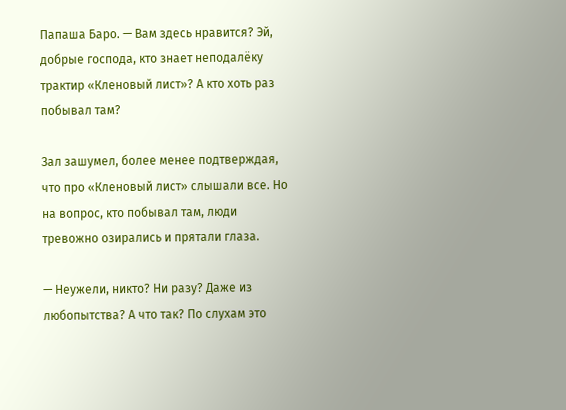Папаша Баро. — Вам здесь нравится? Эй, добрые господа, кто знает неподалёку трактир «Кленовый лист»? А кто хоть раз побывал там?

Зал зашумел, более менее подтверждая, что про «Кленовый лист» слышали все. Но на вопрос, кто побывал там, люди тревожно озирались и прятали глаза.

— Неужели, никто? Ни разу? Даже из любопытства? А что так? По слухам это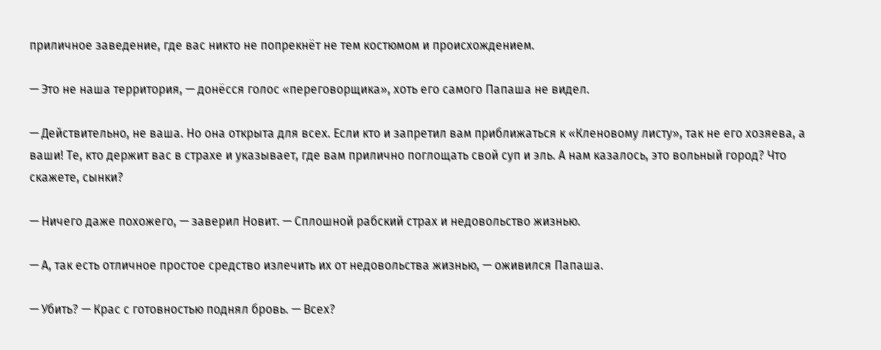приличное заведение, где вас никто не попрекнёт не тем костюмом и происхождением.

— Это не наша территория, — донёсся голос «переговорщика», хоть его самого Папаша не видел.

— Действительно, не ваша. Но она открыта для всех. Если кто и запретил вам приближаться к «Кленовому листу», так не его хозяева, а ваши! Те, кто держит вас в страхе и указывает, где вам прилично поглощать свой суп и эль. А нам казалось, это вольный город? Что скажете, сынки?

— Ничего даже похожего, — заверил Новит. — Сплошной рабский страх и недовольство жизнью.

— А, так есть отличное простое средство излечить их от недовольства жизнью, — оживился Папаша.

— Убить? — Крас с готовностью поднял бровь. — Всех?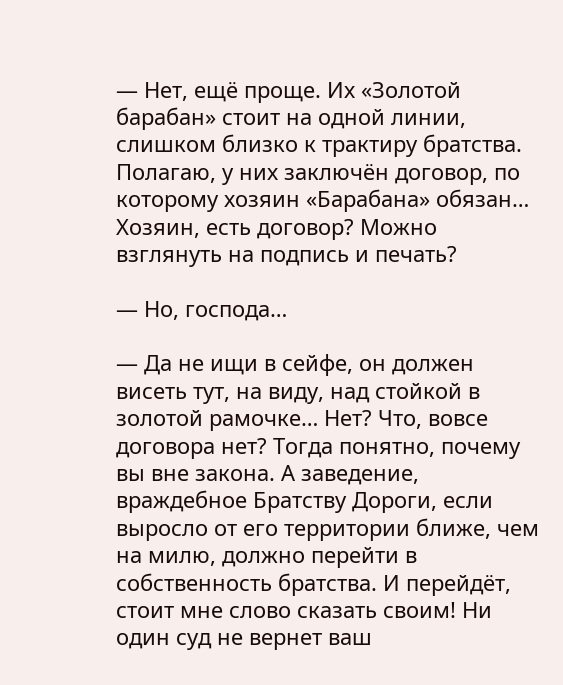— Нет, ещё проще. Их «Золотой барабан» стоит на одной линии, слишком близко к трактиру братства. Полагаю, у них заключён договор, по которому хозяин «Барабана» обязан… Хозяин, есть договор? Можно взглянуть на подпись и печать?

— Но, господа…

— Да не ищи в сейфе, он должен висеть тут, на виду, над стойкой в золотой рамочке… Нет? Что, вовсе договора нет? Тогда понятно, почему вы вне закона. А заведение, враждебное Братству Дороги, если выросло от его территории ближе, чем на милю, должно перейти в собственность братства. И перейдёт, стоит мне слово сказать своим! Ни один суд не вернет ваш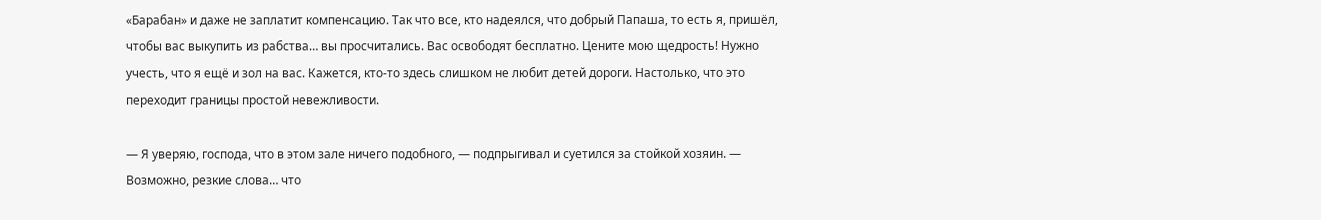«Барабан» и даже не заплатит компенсацию. Так что все, кто надеялся, что добрый Папаша, то есть я, пришёл, чтобы вас выкупить из рабства… вы просчитались. Вас освободят бесплатно. Цените мою щедрость! Нужно учесть, что я ещё и зол на вас. Кажется, кто-то здесь слишком не любит детей дороги. Настолько, что это переходит границы простой невежливости.

— Я уверяю, господа, что в этом зале ничего подобного, — подпрыгивал и суетился за стойкой хозяин. — Возможно, резкие слова… что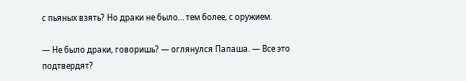с пьяных взять? Но драки не было… тем более, с оружием.

— Не было драки, говоришь? — оглянулся Папаша. — Все это подтвердят?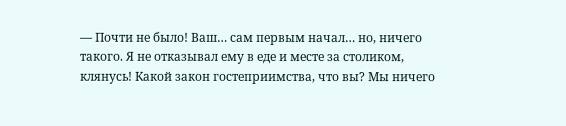— Почти не было! Ваш… сам первым начал… но, ничего такого. Я не отказывал ему в еде и месте за столиком, клянусь! Какой закон гостеприимства, что вы? Мы ничего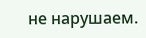не нарушаем.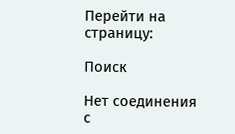Перейти на страницу:

Поиск

Нет соединения с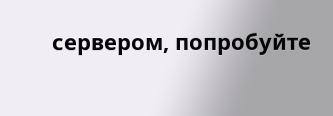сервером, попробуйте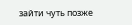зайти чуть позже